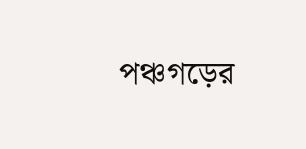পঞ্চগড়ের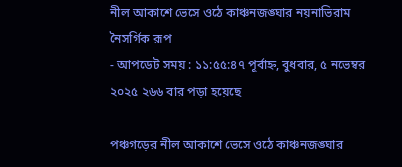নীল আকাশে ভেসে ওঠে কাঞ্চনজঙ্ঘার নয়নাভিরাম নৈসর্গিক রূপ
- আপডেট সময় : ১১:৫৫:৪৭ পূর্বাহ্ন, বুধবার, ৫ নভেম্বর ২০২৫ ২৬৬ বার পড়া হয়েছে

পঞ্চগড়ের নীল আকাশে ভেসে ওঠে কাঞ্চনজঙ্ঘার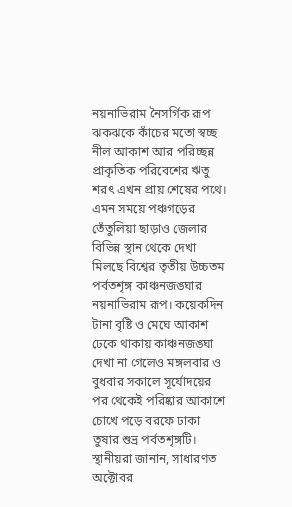নয়নাভিরাম নৈসর্গিক রূপ
ঝকঝকে কাঁচের মতো স্বচ্ছ নীল আকাশ আর পরিচ্ছন্ন প্রাকৃতিক পরিবেশের ঋতু শরৎ এখন প্রায় শেষের পথে। এমন সময়ে পঞ্চগড়ের তেঁতুলিয়া ছাড়াও জেলার বিভিন্ন স্থান থেকে দেখা মিলছে বিশ্বের তৃতীয় উচ্চতম পর্বতশৃঙ্গ কাঞ্চনজঙ্ঘার নয়নাভিরাম রূপ। কয়েকদিন টানা বৃষ্টি ও মেঘে আকাশ ঢেকে থাকায় কাঞ্চনজঙ্ঘা দেখা না গেলেও মঙ্গলবার ও বুধবার সকালে সূর্যোদয়ের পর থেকেই পরিষ্কার আকাশে চোখে পড়ে বরফে ঢাকা তুষার শুভ্র পর্বতশৃঙ্গটি।
স্থানীয়রা জানান, সাধারণত অক্টোবর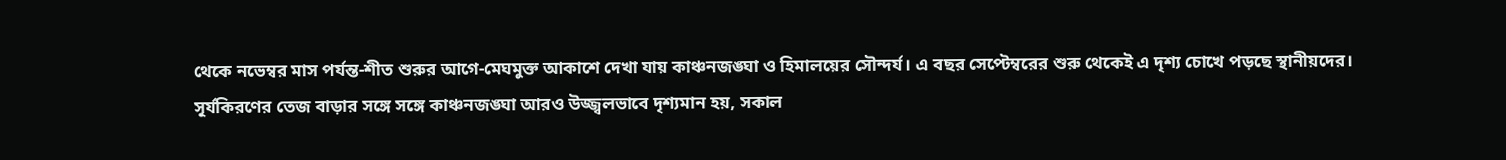থেকে নভেম্বর মাস পর্যন্ত-শীত শুরুর আগে-মেঘমুক্ত আকাশে দেখা যায় কাঞ্চনজঙ্ঘা ও হিমালয়ের সৌন্দর্য। এ বছর সেপ্টেম্বরের শুরু থেকেই এ দৃশ্য চোখে পড়ছে স্থানীয়দের।
সূর্যকিরণের তেজ বাড়ার সঙ্গে সঙ্গে কাঞ্চনজঙ্ঘা আরও উজ্জ্বলভাবে দৃশ্যমান হয়, সকাল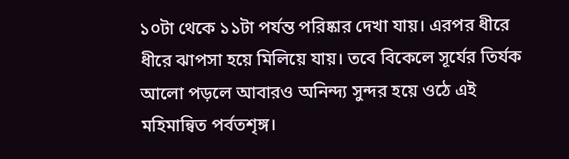১০টা থেকে ১১টা পর্যন্ত পরিষ্কার দেখা যায়। এরপর ধীরে ধীরে ঝাপসা হয়ে মিলিয়ে যায়। তবে বিকেলে সূর্যের তির্যক আলো পড়লে আবারও অনিন্দ্য সুন্দর হয়ে ওঠে এই মহিমান্বিত পর্বতশৃঙ্গ।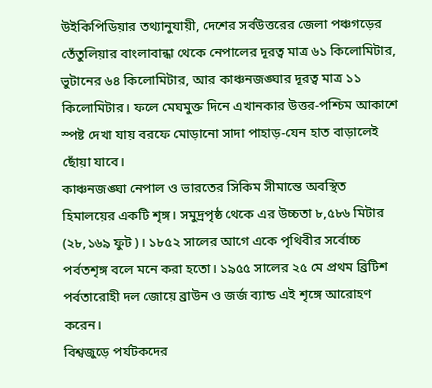উইকিপিডিয়ার তথ্যানুযায়ী, দেশের সর্বউত্তরের জেলা পঞ্চগড়ের তেঁতুলিয়ার বাংলাবান্ধা থেকে নেপালের দূরত্ব মাত্র ৬১ কিলোমিটার, ভুটানের ৬৪ কিলোমিটার, আর কাঞ্চনজঙ্ঘার দূরত্ব মাত্র ১১ কিলোমিটার। ফলে মেঘমুক্ত দিনে এখানকার উত্তর-পশ্চিম আকাশে স্পষ্ট দেখা যায় বরফে মোড়ানো সাদা পাহাড়-যেন হাত বাড়ালেই ছোঁয়া যাবে।
কাঞ্চনজঙ্ঘা নেপাল ও ভারতের সিকিম সীমান্তে অবস্থিত হিমালয়ের একটি শৃঙ্গ। সমুদ্রপৃষ্ঠ থেকে এর উচ্চতা ৮,৫৮৬ মিটার (২৮,১৬৯ ফুট)। ১৮৫২ সালের আগে একে পৃথিবীর সর্বোচ্চ পর্বতশৃঙ্গ বলে মনে করা হতো। ১৯৫৫ সালের ২৫ মে প্রথম ব্রিটিশ পর্বতারোহী দল জোয়ে ব্রাউন ও জর্জ ব্যান্ড এই শৃঙ্গে আরোহণ করেন।
বিশ্বজুড়ে পর্যটকদের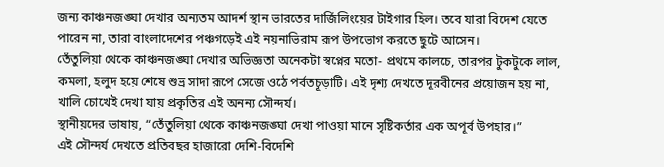জন্য কাঞ্চনজঙ্ঘা দেখার অন্যতম আদর্শ স্থান ভারতের দার্জিলিংয়ের টাইগার হিল। তবে যারা বিদেশ যেতে পারেন না, তারা বাংলাদেশের পঞ্চগড়েই এই নয়নাভিরাম রূপ উপভোগ করতে ছুটে আসেন।
তেঁতুলিয়া থেকে কাঞ্চনজঙ্ঘা দেখার অভিজ্ঞতা অনেকটা স্বপ্নের মতো- প্রথমে কালচে, তারপর টুকটুকে লাল, কমলা, হলুদ হয়ে শেষে শুভ্র সাদা রূপে সেজে ওঠে পর্বতচূড়াটি। এই দৃশ্য দেখতে দূরবীনের প্রয়োজন হয় না, খালি চোখেই দেখা যায় প্রকৃতির এই অনন্য সৌন্দর্য।
স্থানীয়দের ভাষায়, “তেঁতুলিয়া থেকে কাঞ্চনজঙ্ঘা দেখা পাওয়া মানে সৃষ্টিকর্তার এক অপূর্ব উপহার।”
এই সৌন্দর্য দেখতে প্রতিবছর হাজারো দেশি-বিদেশি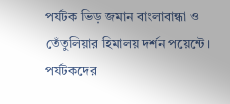পর্যটক ভিড় জমান বাংলাবান্ধা ও তেঁতুলিয়ার হিমালয় দর্শন পয়েন্টে। পর্যটকদের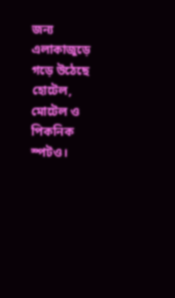জন্য এলাকাজুড়ে গড়ে উঠেছে হোটেল, মোটেল ও পিকনিক স্পটও।